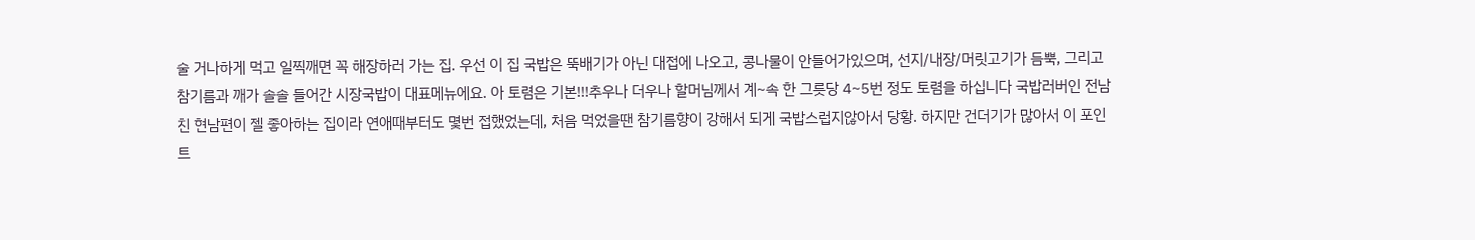술 거나하게 먹고 일찍깨면 꼭 해장하러 가는 집. 우선 이 집 국밥은 뚝배기가 아닌 대접에 나오고, 콩나물이 안들어가있으며, 선지/내장/머릿고기가 듬뿍, 그리고 참기름과 깨가 솔솔 들어간 시장국밥이 대표메뉴에요. 아 토렴은 기본!!!추우나 더우나 할머님께서 계~속 한 그릇당 4~5번 정도 토렴을 하십니다 국밥러버인 전남친 현남편이 젤 좋아하는 집이라 연애때부터도 몇번 접했었는데, 처음 먹었을땐 참기름향이 강해서 되게 국밥스럽지않아서 당황. 하지만 건더기가 많아서 이 포인트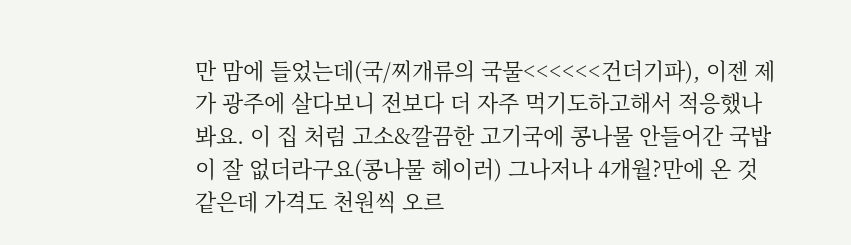만 맘에 들었는데(국/찌개류의 국물<<<<<<건더기파), 이젠 제가 광주에 살다보니 전보다 더 자주 먹기도하고해서 적응했나봐요. 이 집 처럼 고소&깔끔한 고기국에 콩나물 안들어간 국밥이 잘 없더라구요(콩나물 헤이러) 그나저나 4개월?만에 온 것 같은데 가격도 천원씩 오르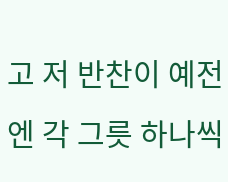고 저 반찬이 예전엔 각 그릇 하나씩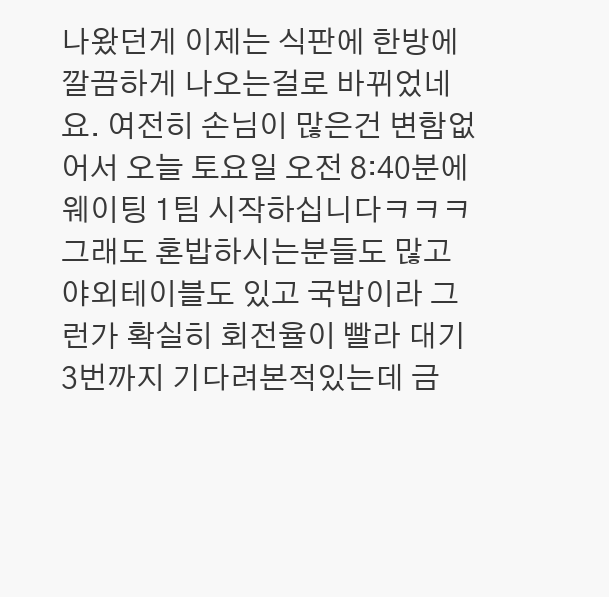나왔던게 이제는 식판에 한방에 깔끔하게 나오는걸로 바뀌었네요. 여전히 손님이 많은건 변함없어서 오늘 토요일 오전 8:40분에 웨이팅 1팀 시작하십니다ㅋㅋㅋ그래도 혼밥하시는분들도 많고 야외테이블도 있고 국밥이라 그런가 확실히 회전율이 빨라 대기 3번까지 기다려본적있는데 금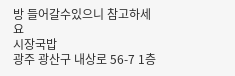방 들어갈수있으니 참고하세요
시장국밥
광주 광산구 내상로 56-7 1층